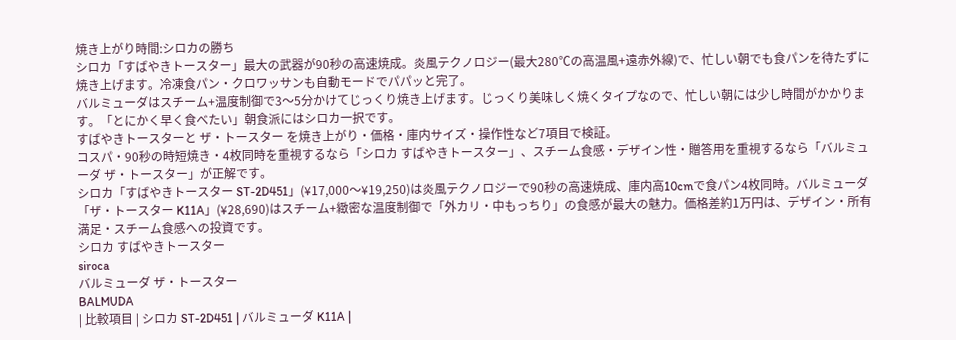焼き上がり時間:シロカの勝ち
シロカ「すばやきトースター」最大の武器が90秒の高速焼成。炎風テクノロジー(最大280℃の高温風+遠赤外線)で、忙しい朝でも食パンを待たずに焼き上げます。冷凍食パン・クロワッサンも自動モードでパパッと完了。
バルミューダはスチーム+温度制御で3〜5分かけてじっくり焼き上げます。じっくり美味しく焼くタイプなので、忙しい朝には少し時間がかかります。「とにかく早く食べたい」朝食派にはシロカ一択です。
すばやきトースターと ザ・トースター を焼き上がり・価格・庫内サイズ・操作性など7項目で検証。
コスパ・90秒の時短焼き・4枚同時を重視するなら「シロカ すばやきトースター」、スチーム食感・デザイン性・贈答用を重視するなら「バルミューダ ザ・トースター」が正解です。
シロカ「すばやきトースター ST-2D451」(¥17,000〜¥19,250)は炎風テクノロジーで90秒の高速焼成、庫内高10cmで食パン4枚同時。バルミューダ「ザ・トースター K11A」(¥28,690)はスチーム+緻密な温度制御で「外カリ・中もっちり」の食感が最大の魅力。価格差約1万円は、デザイン・所有満足・スチーム食感への投資です。
シロカ すばやきトースター
siroca
バルミューダ ザ・トースター
BALMUDA
| 比較項目 | シロカ ST-2D451 | バルミューダ K11A |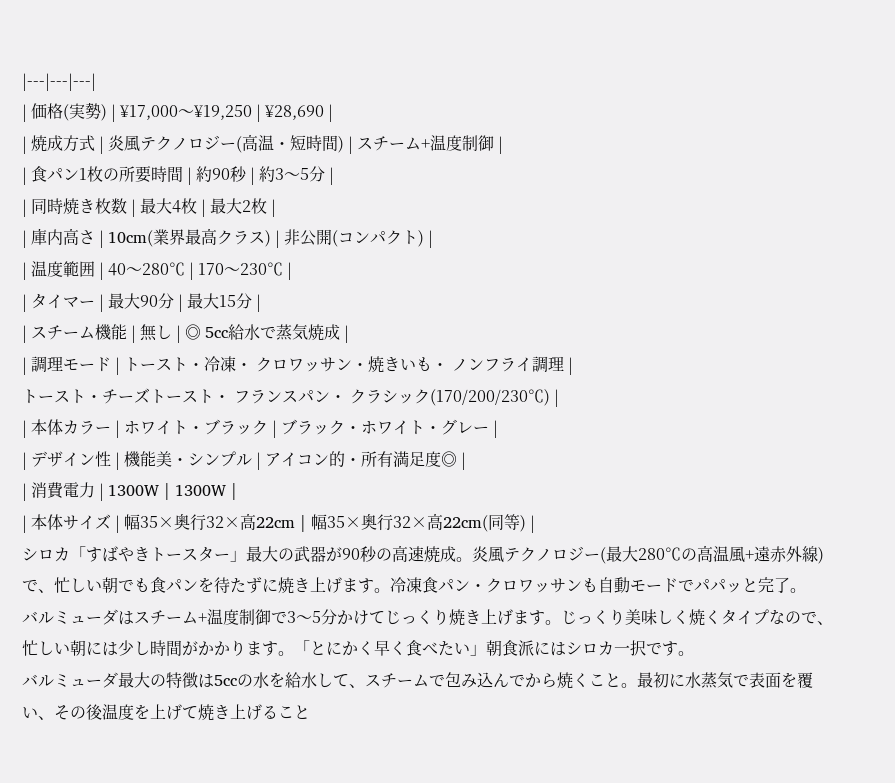|---|---|---|
| 価格(実勢) | ¥17,000〜¥19,250 | ¥28,690 |
| 焼成方式 | 炎風テクノロジー(高温・短時間) | スチーム+温度制御 |
| 食パン1枚の所要時間 | 約90秒 | 約3〜5分 |
| 同時焼き枚数 | 最大4枚 | 最大2枚 |
| 庫内高さ | 10cm(業界最高クラス) | 非公開(コンパクト) |
| 温度範囲 | 40〜280℃ | 170〜230℃ |
| タイマー | 最大90分 | 最大15分 |
| スチーム機能 | 無し | ◎ 5cc給水で蒸気焼成 |
| 調理モード | トースト・冷凍・ クロワッサン・焼きいも・ ノンフライ調理 |
トースト・チーズトースト・ フランスパン・ クラシック(170/200/230℃) |
| 本体カラー | ホワイト・ブラック | ブラック・ホワイト・グレー |
| デザイン性 | 機能美・シンプル | アイコン的・所有満足度◎ |
| 消費電力 | 1300W | 1300W |
| 本体サイズ | 幅35×奥行32×高22cm | 幅35×奥行32×高22cm(同等) |
シロカ「すばやきトースター」最大の武器が90秒の高速焼成。炎風テクノロジー(最大280℃の高温風+遠赤外線)で、忙しい朝でも食パンを待たずに焼き上げます。冷凍食パン・クロワッサンも自動モードでパパッと完了。
バルミューダはスチーム+温度制御で3〜5分かけてじっくり焼き上げます。じっくり美味しく焼くタイプなので、忙しい朝には少し時間がかかります。「とにかく早く食べたい」朝食派にはシロカ一択です。
バルミューダ最大の特徴は5ccの水を給水して、スチームで包み込んでから焼くこと。最初に水蒸気で表面を覆い、その後温度を上げて焼き上げること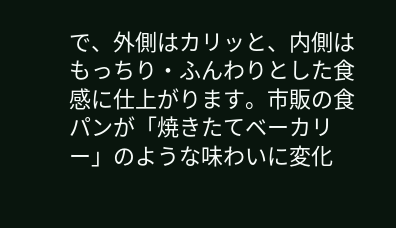で、外側はカリッと、内側はもっちり・ふんわりとした食感に仕上がります。市販の食パンが「焼きたてベーカリー」のような味わいに変化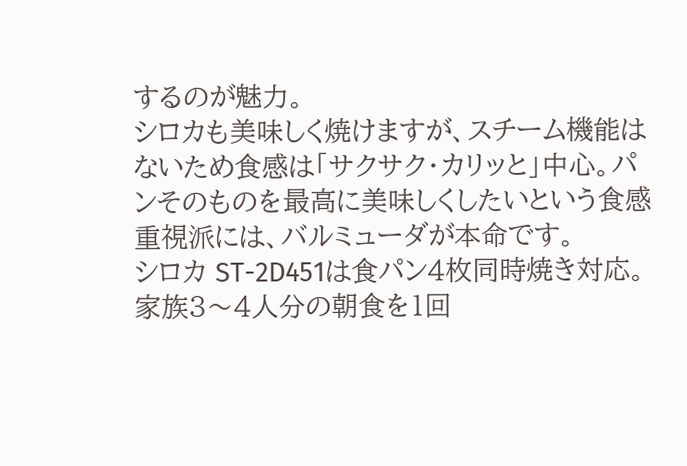するのが魅力。
シロカも美味しく焼けますが、スチーム機能はないため食感は「サクサク・カリッと」中心。パンそのものを最高に美味しくしたいという食感重視派には、バルミューダが本命です。
シロカ ST-2D451は食パン4枚同時焼き対応。家族3〜4人分の朝食を1回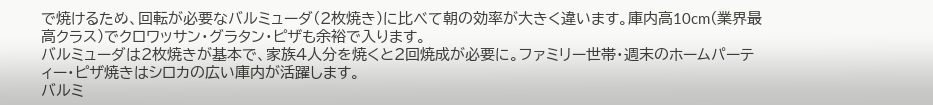で焼けるため、回転が必要なバルミューダ(2枚焼き)に比べて朝の効率が大きく違います。庫内高10cm(業界最高クラス)でクロワッサン・グラタン・ピザも余裕で入ります。
バルミューダは2枚焼きが基本で、家族4人分を焼くと2回焼成が必要に。ファミリー世帯・週末のホームパーティー・ピザ焼きはシロカの広い庫内が活躍します。
バルミ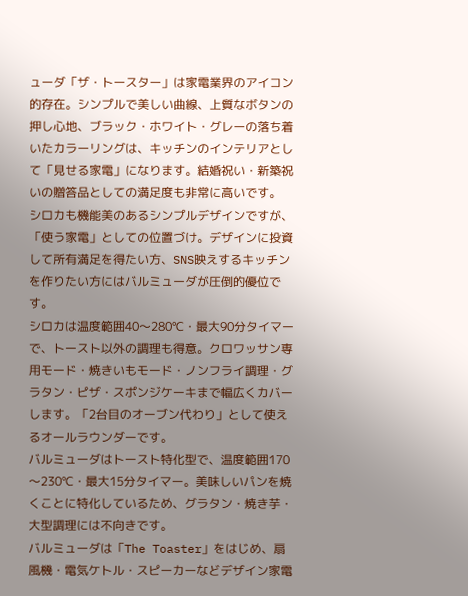ューダ「ザ・トースター」は家電業界のアイコン的存在。シンプルで美しい曲線、上質なボタンの押し心地、ブラック・ホワイト・グレーの落ち着いたカラーリングは、キッチンのインテリアとして「見せる家電」になります。結婚祝い・新築祝いの贈答品としての満足度も非常に高いです。
シロカも機能美のあるシンプルデザインですが、「使う家電」としての位置づけ。デザインに投資して所有満足を得たい方、SNS映えするキッチンを作りたい方にはバルミューダが圧倒的優位です。
シロカは温度範囲40〜280℃・最大90分タイマーで、トースト以外の調理も得意。クロワッサン専用モード・焼きいもモード・ノンフライ調理・グラタン・ピザ・スポンジケーキまで幅広くカバーします。「2台目のオーブン代わり」として使えるオールラウンダーです。
バルミューダはトースト特化型で、温度範囲170〜230℃・最大15分タイマー。美味しいパンを焼くことに特化しているため、グラタン・焼き芋・大型調理には不向きです。
バルミューダは「The Toaster」をはじめ、扇風機・電気ケトル・スピーカーなどデザイン家電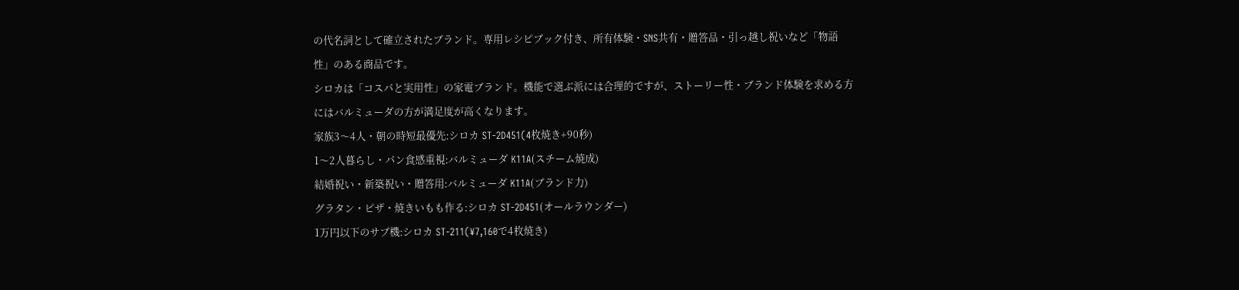の代名詞として確立されたブランド。専用レシピブック付き、所有体験・SNS共有・贈答品・引っ越し祝いなど「物語性」のある商品です。
シロカは「コスパと実用性」の家電ブランド。機能で選ぶ派には合理的ですが、ストーリー性・ブランド体験を求める方にはバルミューダの方が満足度が高くなります。
家族3〜4人・朝の時短最優先:シロカ ST-2D451(4枚焼き+90秒)
1〜2人暮らし・パン食感重視:バルミューダ K11A(スチーム焼成)
結婚祝い・新築祝い・贈答用:バルミューダ K11A(ブランド力)
グラタン・ピザ・焼きいもも作る:シロカ ST-2D451(オールラウンダー)
1万円以下のサブ機:シロカ ST-211(¥7,160で4枚焼き)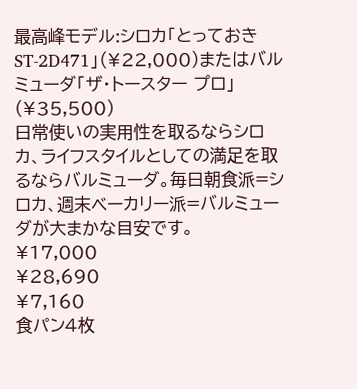最高峰モデル:シロカ「とっておき ST-2D471」(¥22,000)またはバルミューダ「ザ・トースター プロ」(¥35,500)
日常使いの実用性を取るならシロカ、ライフスタイルとしての満足を取るならバルミューダ。毎日朝食派=シロカ、週末ベーカリー派=バルミューダが大まかな目安です。
¥17,000
¥28,690
¥7,160
食パン4枚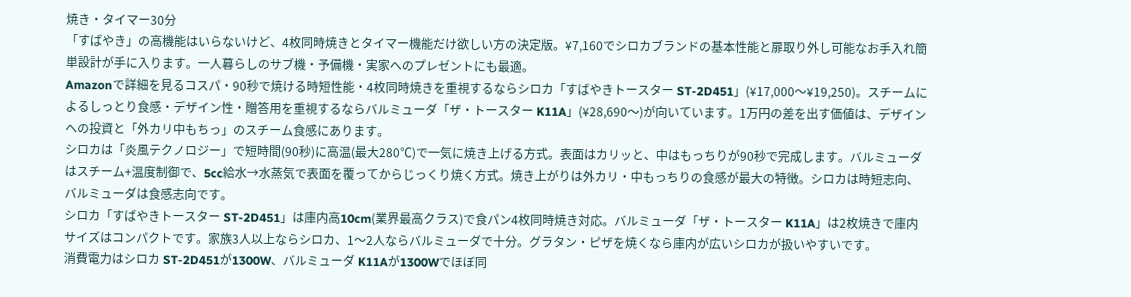焼き・タイマー30分
「すばやき」の高機能はいらないけど、4枚同時焼きとタイマー機能だけ欲しい方の決定版。¥7,160でシロカブランドの基本性能と扉取り外し可能なお手入れ簡単設計が手に入ります。一人暮らしのサブ機・予備機・実家へのプレゼントにも最適。
Amazonで詳細を見るコスパ・90秒で焼ける時短性能・4枚同時焼きを重視するならシロカ「すばやきトースター ST-2D451」(¥17,000〜¥19,250)。スチームによるしっとり食感・デザイン性・贈答用を重視するならバルミューダ「ザ・トースター K11A」(¥28,690〜)が向いています。1万円の差を出す価値は、デザインへの投資と「外カリ中もちっ」のスチーム食感にあります。
シロカは「炎風テクノロジー」で短時間(90秒)に高温(最大280℃)で一気に焼き上げる方式。表面はカリッと、中はもっちりが90秒で完成します。バルミューダはスチーム+温度制御で、5cc給水→水蒸気で表面を覆ってからじっくり焼く方式。焼き上がりは外カリ・中もっちりの食感が最大の特徴。シロカは時短志向、バルミューダは食感志向です。
シロカ「すばやきトースター ST-2D451」は庫内高10cm(業界最高クラス)で食パン4枚同時焼き対応。バルミューダ「ザ・トースター K11A」は2枚焼きで庫内サイズはコンパクトです。家族3人以上ならシロカ、1〜2人ならバルミューダで十分。グラタン・ピザを焼くなら庫内が広いシロカが扱いやすいです。
消費電力はシロカ ST-2D451が1300W、バルミューダ K11Aが1300Wでほぼ同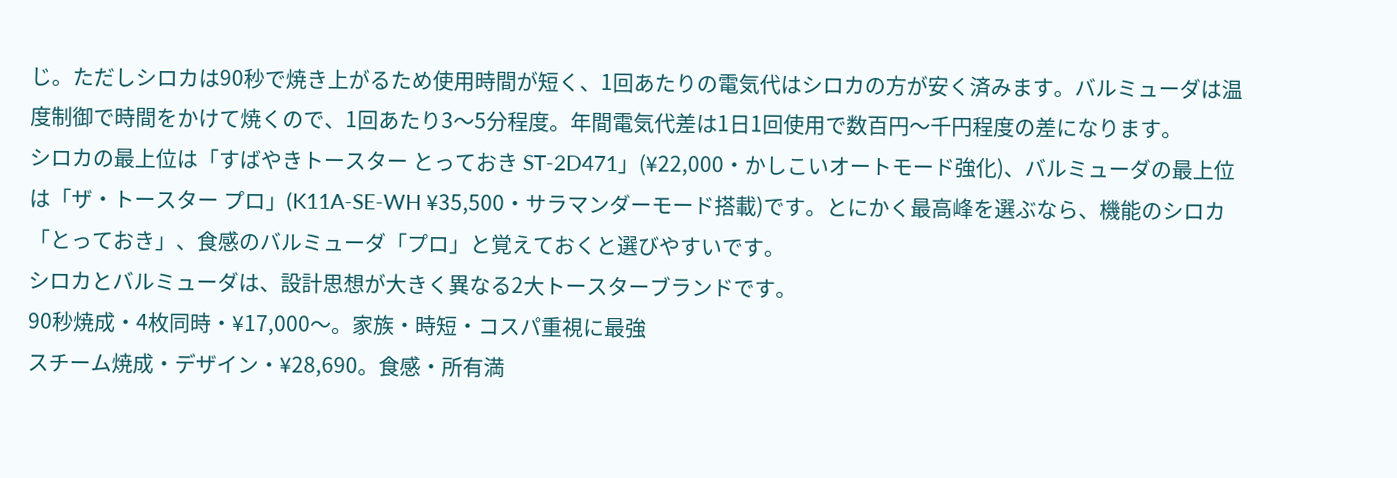じ。ただしシロカは90秒で焼き上がるため使用時間が短く、1回あたりの電気代はシロカの方が安く済みます。バルミューダは温度制御で時間をかけて焼くので、1回あたり3〜5分程度。年間電気代差は1日1回使用で数百円〜千円程度の差になります。
シロカの最上位は「すばやきトースター とっておき ST-2D471」(¥22,000・かしこいオートモード強化)、バルミューダの最上位は「ザ・トースター プロ」(K11A-SE-WH ¥35,500・サラマンダーモード搭載)です。とにかく最高峰を選ぶなら、機能のシロカ「とっておき」、食感のバルミューダ「プロ」と覚えておくと選びやすいです。
シロカとバルミューダは、設計思想が大きく異なる2大トースターブランドです。
90秒焼成・4枚同時・¥17,000〜。家族・時短・コスパ重視に最強
スチーム焼成・デザイン・¥28,690。食感・所有満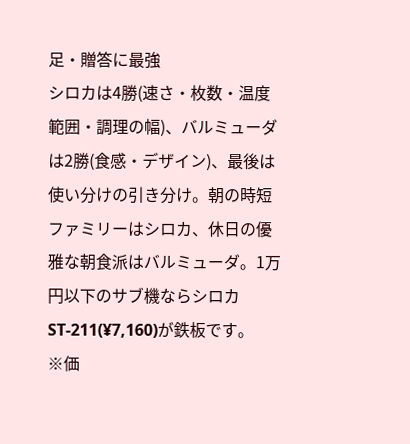足・贈答に最強
シロカは4勝(速さ・枚数・温度範囲・調理の幅)、バルミューダは2勝(食感・デザイン)、最後は使い分けの引き分け。朝の時短ファミリーはシロカ、休日の優雅な朝食派はバルミューダ。1万円以下のサブ機ならシロカ ST-211(¥7,160)が鉄板です。
※価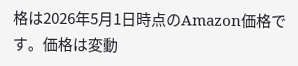格は2026年5月1日時点のAmazon価格です。価格は変動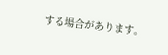する場合があります。